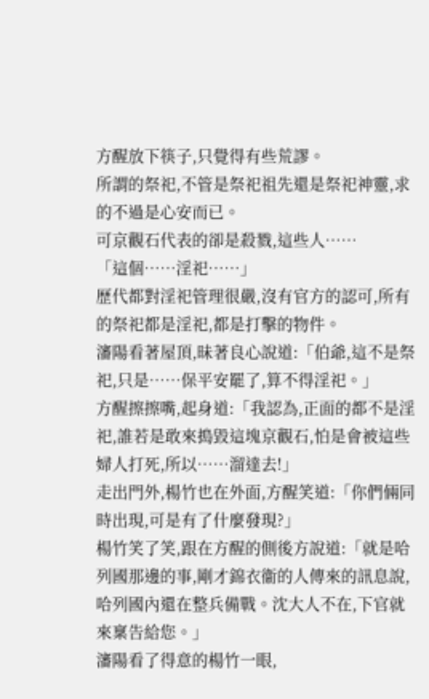方醒放下筷子,只覺得有些荒謬。
所謂的祭祀,不管是祭祀祖先還是祭祀神靈,求的不過是心安而已。
可京觀石代表的卻是殺戮,這些人……
「這個……淫祀……」
歷代都對淫祀管理很嚴,沒有官方的認可,所有的祭祀都是淫祀,都是打擊的物件。
瀋陽看著屋頂,昧著良心說道:「伯爺,這不是祭祀,只是……保平安罷了,算不得淫祀。」
方醒擦擦嘴,起身道:「我認為,正面的都不是淫祀,誰若是敢來搗毀這塊京觀石,怕是會被這些婦人打死,所以……溜達去!」
走出門外,楊竹也在外面,方醒笑道:「你們倆同時出現,可是有了什麼發現?」
楊竹笑了笑,跟在方醒的側後方說道:「就是哈列國那邊的事,剛才錦衣衞的人傳來的訊息說,哈列國內還在整兵備戰。沈大人不在,下官就來稟告給您。」
瀋陽看了得意的楊竹一眼,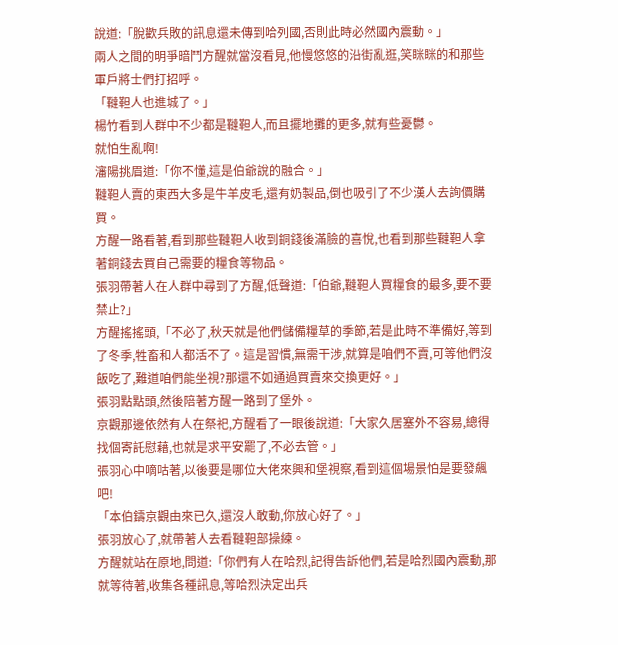說道:「脫歡兵敗的訊息還未傳到哈列國,否則此時必然國內震動。」
兩人之間的明爭暗鬥方醒就當沒看見,他慢悠悠的沿街亂逛,笑眯眯的和那些軍戶將士們打招呼。
「韃靼人也進城了。」
楊竹看到人群中不少都是韃靼人,而且擺地攤的更多,就有些憂鬱。
就怕生亂啊!
瀋陽挑眉道:「你不懂,這是伯爺說的融合。」
韃靼人賣的東西大多是牛羊皮毛,還有奶製品,倒也吸引了不少漢人去詢價購買。
方醒一路看著,看到那些韃靼人收到銅錢後滿臉的喜悅,也看到那些韃靼人拿著銅錢去買自己需要的糧食等物品。
張羽帶著人在人群中尋到了方醒,低聲道:「伯爺,韃靼人買糧食的最多,要不要禁止?」
方醒搖搖頭,「不必了,秋天就是他們儲備糧草的季節,若是此時不準備好,等到了冬季,牲畜和人都活不了。這是習慣,無需干涉,就算是咱們不賣,可等他們沒飯吃了,難道咱們能坐視?那還不如通過買賣來交換更好。」
張羽點點頭,然後陪著方醒一路到了堡外。
京觀那邊依然有人在祭祀,方醒看了一眼後說道:「大家久居塞外不容易,總得找個寄託慰藉,也就是求平安罷了,不必去管。」
張羽心中嘀咕著,以後要是哪位大佬來興和堡視察,看到這個場景怕是要發飆吧!
「本伯鑄京觀由來已久,還沒人敢動,你放心好了。」
張羽放心了,就帶著人去看韃靼部操練。
方醒就站在原地,問道:「你們有人在哈烈,記得告訴他們,若是哈烈國內震動,那就等待著,收集各種訊息,等哈烈決定出兵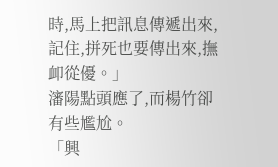時,馬上把訊息傳遞出來,記住,拼死也要傳出來,撫卹從優。」
瀋陽點頭應了,而楊竹卻有些尷尬。
「興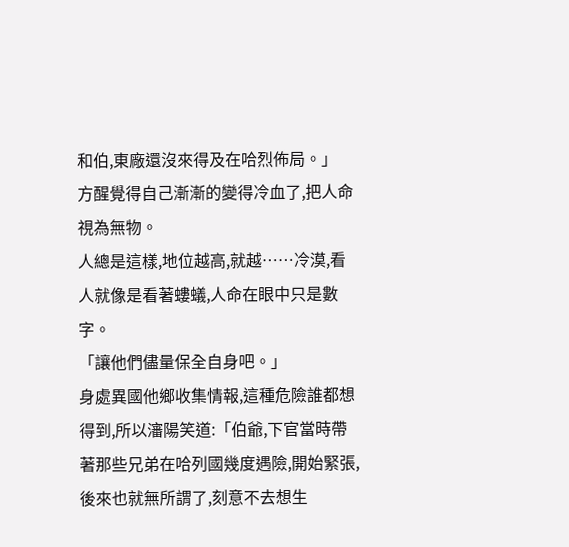和伯,東廠還沒來得及在哈烈佈局。」
方醒覺得自己漸漸的變得冷血了,把人命視為無物。
人總是這樣,地位越高,就越……冷漠,看人就像是看著螻蟻,人命在眼中只是數字。
「讓他們儘量保全自身吧。」
身處異國他鄉收集情報,這種危險誰都想得到,所以瀋陽笑道:「伯爺,下官當時帶著那些兄弟在哈列國幾度遇險,開始緊張,後來也就無所謂了,刻意不去想生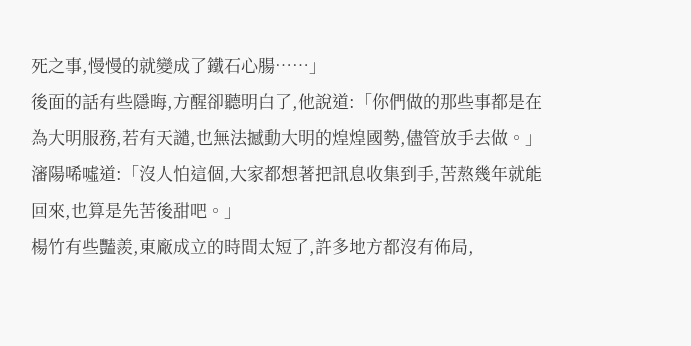死之事,慢慢的就變成了鐵石心腸……」
後面的話有些隱晦,方醒卻聽明白了,他說道:「你們做的那些事都是在為大明服務,若有天譴,也無法撼動大明的煌煌國勢,儘管放手去做。」
瀋陽唏噓道:「沒人怕這個,大家都想著把訊息收集到手,苦熬幾年就能回來,也算是先苦後甜吧。」
楊竹有些豔羨,東廠成立的時間太短了,許多地方都沒有佈局,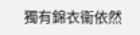獨有錦衣衞依然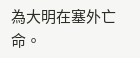為大明在塞外亡命。